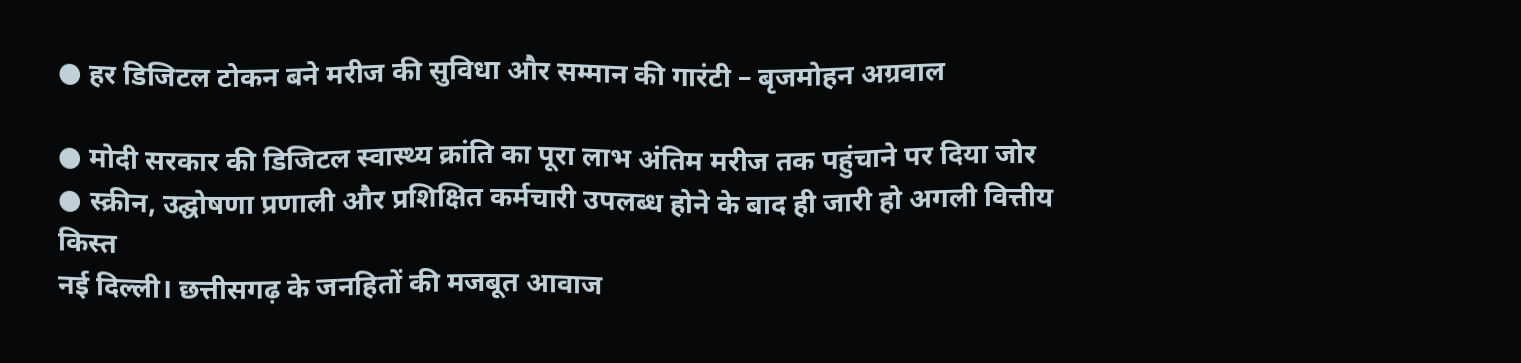● हर डिजिटल टोकन बने मरीज की सुविधा और सम्मान की गारंटी – बृजमोहन अग्रवाल

● मोदी सरकार की डिजिटल स्वास्थ्य क्रांति का पूरा लाभ अंतिम मरीज तक पहुंचाने पर दिया जोर
● स्क्रीन, उद्घोषणा प्रणाली और प्रशिक्षित कर्मचारी उपलब्ध होने के बाद ही जारी हो अगली वित्तीय किस्त
नई दिल्ली। छत्तीसगढ़ के जनहितों की मजबूत आवाज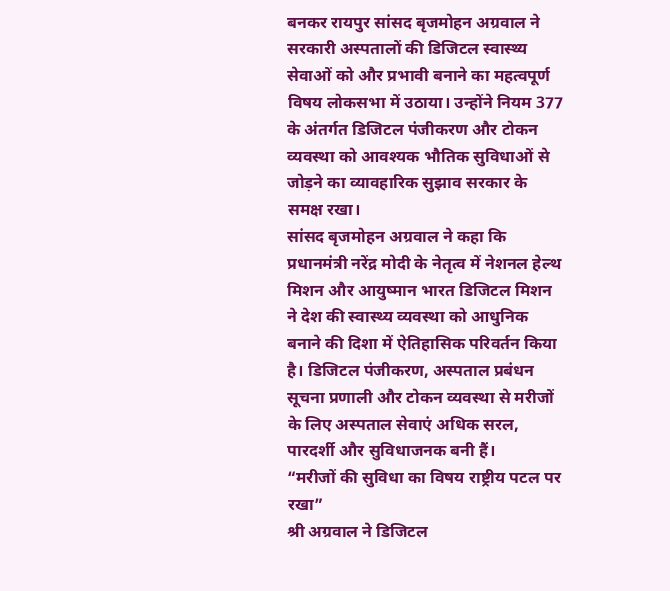बनकर रायपुर सांसद बृजमोहन अग्रवाल ने सरकारी अस्पतालों की डिजिटल स्वास्थ्य सेवाओं को और प्रभावी बनाने का महत्वपूर्ण विषय लोकसभा में उठाया। उन्होंने नियम 377 के अंतर्गत डिजिटल पंजीकरण और टोकन व्यवस्था को आवश्यक भौतिक सुविधाओं से जोड़ने का व्यावहारिक सुझाव सरकार के समक्ष रखा।
सांसद बृजमोहन अग्रवाल ने कहा कि प्रधानमंत्री नरेंद्र मोदी के नेतृत्व में नेशनल हेल्थ मिशन और आयुष्मान भारत डिजिटल मिशन ने देश की स्वास्थ्य व्यवस्था को आधुनिक बनाने की दिशा में ऐतिहासिक परिवर्तन किया है। डिजिटल पंजीकरण, अस्पताल प्रबंधन सूचना प्रणाली और टोकन व्यवस्था से मरीजों के लिए अस्पताल सेवाएं अधिक सरल, पारदर्शी और सुविधाजनक बनी हैं।
“मरीजों की सुविधा का विषय राष्ट्रीय पटल पर रखा”
श्री अग्रवाल ने डिजिटल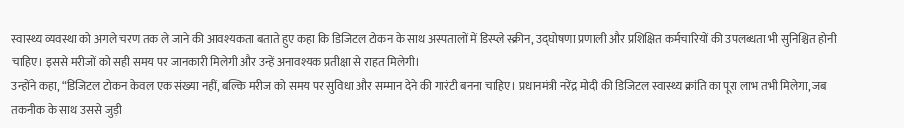स्वास्थ्य व्यवस्था को अगले चरण तक ले जाने की आवश्यकता बताते हुए कहा कि डिजिटल टोकन के साथ अस्पतालों में डिस्प्ले स्क्रीन, उद्घोषणा प्रणाली और प्रशिक्षित कर्मचारियों की उपलब्धता भी सुनिश्चित होनी चाहिए। इससे मरीजों को सही समय पर जानकारी मिलेगी और उन्हें अनावश्यक प्रतीक्षा से राहत मिलेगी।
उन्होंने कहा, “डिजिटल टोकन केवल एक संख्या नहीं, बल्कि मरीज को समय पर सुविधा और सम्मान देने की गारंटी बनना चाहिए। प्रधानमंत्री नरेंद्र मोदी की डिजिटल स्वास्थ्य क्रांति का पूरा लाभ तभी मिलेगा, जब तकनीक के साथ उससे जुड़ी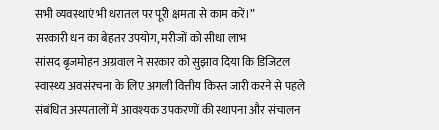सभी व्यवस्थाएं भी धरातल पर पूरी क्षमता से काम करें।”
सरकारी धन का बेहतर उपयोग, मरीजों को सीधा लाभ
सांसद बृजमोहन अग्रवाल ने सरकार को सुझाव दिया कि डिजिटल स्वास्थ्य अवसंरचना के लिए अगली वित्तीय किस्त जारी करने से पहले संबंधित अस्पतालों में आवश्यक उपकरणों की स्थापना और संचालन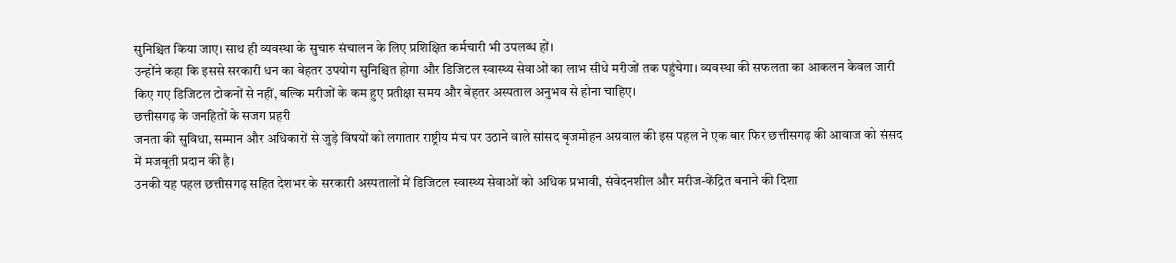सुनिश्चित किया जाए। साथ ही व्यवस्था के सुचारु संचालन के लिए प्रशिक्षित कर्मचारी भी उपलब्ध हों।
उन्होंने कहा कि इससे सरकारी धन का बेहतर उपयोग सुनिश्चित होगा और डिजिटल स्वास्थ्य सेवाओं का लाभ सीधे मरीजों तक पहुंचेगा। व्यवस्था की सफलता का आकलन केवल जारी किए गए डिजिटल टोकनों से नहीं, बल्कि मरीजों के कम हुए प्रतीक्षा समय और बेहतर अस्पताल अनुभव से होना चाहिए।
छत्तीसगढ़ के जनहितों के सजग प्रहरी
जनता की सुविधा, सम्मान और अधिकारों से जुड़े विषयों को लगातार राष्ट्रीय मंच पर उठाने वाले सांसद बृजमोहन अग्रवाल की इस पहल ने एक बार फिर छत्तीसगढ़ की आवाज को संसद में मजबूती प्रदान की है।
उनकी यह पहल छत्तीसगढ़ सहित देशभर के सरकारी अस्पतालों में डिजिटल स्वास्थ्य सेवाओं को अधिक प्रभावी, संवेदनशील और मरीज-केंद्रित बनाने की दिशा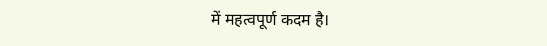में महत्वपूर्ण कदम है।